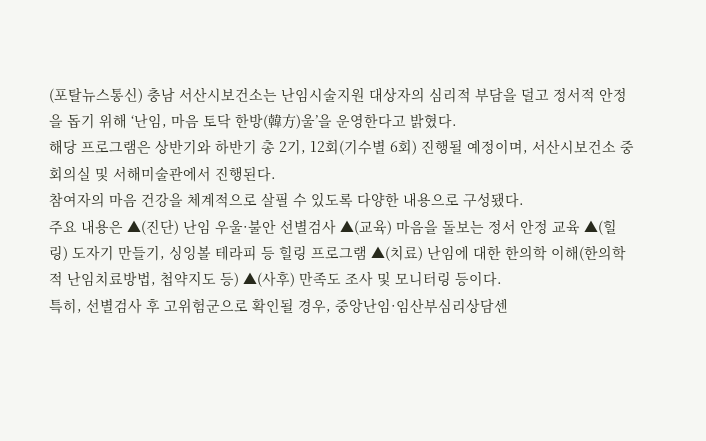(포탈뉴스통신) 충남 서산시보건소는 난임시술지원 대상자의 심리적 부담을 덜고 정서적 안정을 돕기 위해 ‘난임, 마음 토닥 한방(韓方)울’을 운영한다고 밝혔다.
해당 프로그램은 상반기와 하반기 총 2기, 12회(기수별 6회) 진행될 예정이며, 서산시보건소 중회의실 및 서해미술관에서 진행된다.
참여자의 마음 건강을 체계적으로 살필 수 있도록 다양한 내용으로 구성됐다.
주요 내용은 ▲(진단) 난임 우울·불안 선별검사 ▲(교육) 마음을 돌보는 정서 안정 교육 ▲(힐링) 도자기 만들기, 싱잉볼 테라피 등 힐링 프로그램 ▲(치료) 난임에 대한 한의학 이해(한의학적 난임치료방법, 첩약지도 등) ▲(사후) 만족도 조사 및 모니터링 등이다.
특히, 선별검사 후 고위험군으로 확인될 경우, 중앙난임·임산부심리상담센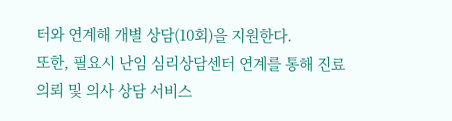터와 연계해 개별 상담(10회)을 지원한다.
또한, 필요시 난임 심리상담센터 연계를 통해 진료 의뢰 및 의사 상담 서비스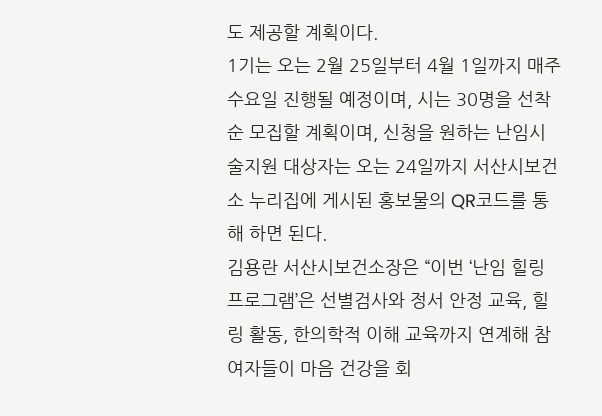도 제공할 계획이다.
1기는 오는 2월 25일부터 4월 1일까지 매주 수요일 진행될 예정이며, 시는 30명을 선착순 모집할 계획이며, 신청을 원하는 난임시술지원 대상자는 오는 24일까지 서산시보건소 누리집에 게시된 홍보물의 QR코드를 통해 하면 된다.
김용란 서산시보건소장은 “이번 ‘난임 힐링 프로그램’은 선별검사와 정서 안정 교육, 힐링 활동, 한의학적 이해 교육까지 연계해 참여자들이 마음 건강을 회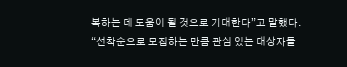복하는 데 도움이 될 것으로 기대한다”고 말했다. “선착순으로 모집하는 만큼 관심 있는 대상자들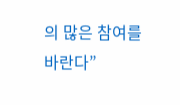의 많은 참여를 바란다”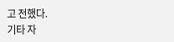고 전했다.
기타 자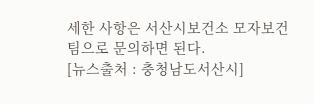세한 사항은 서산시보건소 모자보건팀으로 문의하면 된다.
[뉴스출처 : 충청남도서산시]